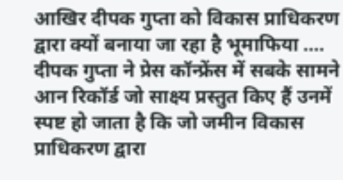आखिर दीपक गुप्ता को विकास प्राधिकरण द्वारा क्यों बनाया जा रहा है भूमाफिया ….
दीपक गुप्ता ने प्रेस कॉन्फ्रेंस में सबके सामने आन रिकॉर्ड जो साक्ष्य प्रस्तुत किए हैं उनमें स्पष्ट हो जाता है कि जो जमीन विकास प्राधिकरण द्वारा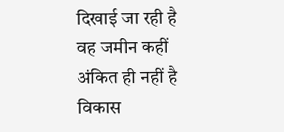दिखाई जा रही है वह जमीन कहीं अंकित ही नहीं है विकास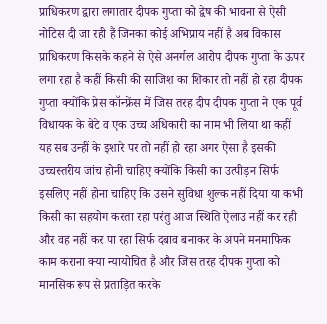प्राधिकरण द्वारा लगातार दीपक गुप्ता को द्वेष की भावना से ऐसी नोटिस दी जा रही हैं जिनका कोई अभिप्राय नहीं है अब विकास प्राधिकरण किसके कहने से ऐसे अनर्गल आरोप दीपक गुप्ता के ऊपर लगा रहा है कहीं किसी की साजिश का शिकार तो नहीं हो रहा दीपक गुप्ता क्योंकि प्रेस कॉन्फ्रेंस में जिस तरह दीप दीपक गुप्ता ने एक पूर्व विधायक के बेटे व एक उच्च अधिकारी का नाम भी लिया था कहीं यह सब उन्हीं के इशारे पर तो नहीं हो रहा अगर ऐसा है इसकी उच्चस्तरीय जांच होनी चाहिए क्योंकि किसी का उत्पीड़न सिर्फ इसलिए नहीं होना चाहिए कि उसने सुविधा शुल्क नहीं दिया या कभी किसी का सहयोग करता रहा परंतु आज स्थिति ऐलाउ नहीं कर रही और वह नहीं कर पा रहा सिर्फ दबाव बनाकर के अपने मनमाफिक काम कराना क्या न्यायोचित है और जिस तरह दीपक गुप्ता को मानसिक रूप से प्रताड़ित करके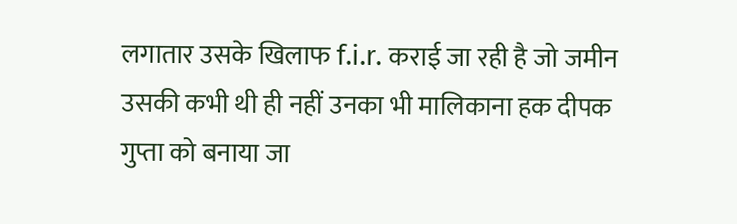लगातार उसके खिलाफ f.i.r. कराई जा रही है जो जमीन उसकी कभी थी ही नहीं उनका भी मालिकाना हक दीपक गुप्ता को बनाया जा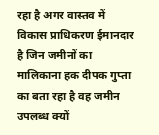रहा है अगर वास्तव में विकास प्राधिकरण ईमानदार है जिन जमीनों का मालिकाना हक दीपक गुप्ता का बता रहा है वह जमीन उपलब्ध क्यों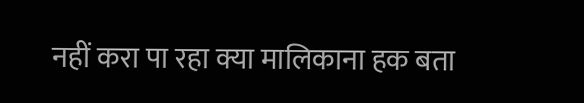नहीं करा पा रहा क्या मालिकाना हक बता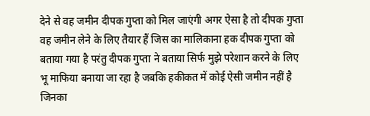देने से वह जमीन दीपक गुप्ता को मिल जाएंगी अगर ऐसा है तो दीपक गुप्ता वह जमीन लेने के लिए तैयार हैं जिस का मालिकाना हक दीपक गुप्ता को बताया गया है परंतु दीपक गुप्ता ने बताया सिर्फ मुझे परेशान करने के लिए भू माफिया बनाया जा रहा है जबकि हकीकत में कोई ऐसी जमीन नहीं है जिनका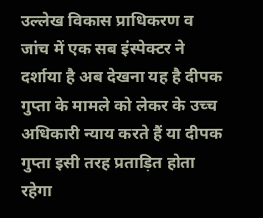उल्लेख विकास प्राधिकरण व जांच में एक सब इंस्पेक्टर ने दर्शाया है अब देखना यह है दीपक गुप्ता के मामले को लेकर के उच्च अधिकारी न्याय करते हैं या दीपक गुप्ता इसी तरह प्रताड़ित होता रहेगा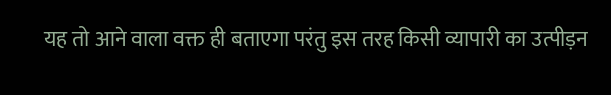यह तो आने वाला वक्त ही बताएगा परंतु इस तरह किसी व्यापारी का उत्पीड़न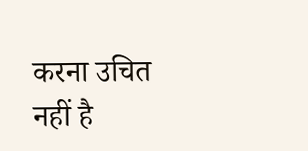करना उचित नहीं है